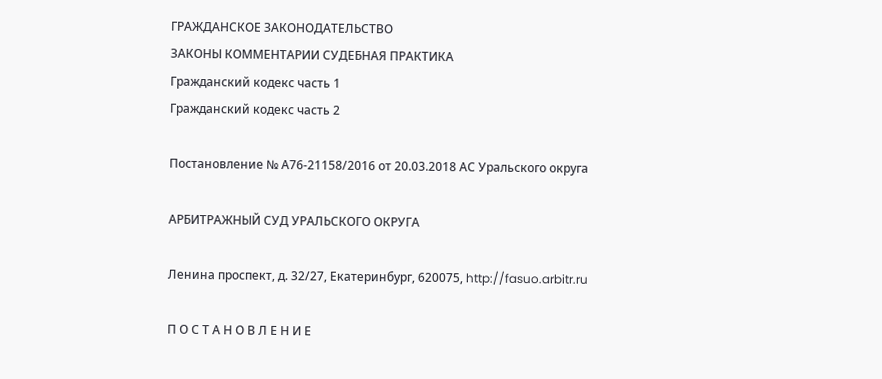ГРАЖДАНСКОЕ ЗАКОНОДАТЕЛЬСТВО
ЗАКОНЫ КОММЕНТАРИИ СУДЕБНАЯ ПРАКТИКА
Гражданский кодекс часть 1
Гражданский кодекс часть 2

Постановление № А76-21158/2016 от 20.03.2018 АС Уральского округа

АРБИТРАЖНЫЙ СУД УРАЛЬСКОГО ОКРУГА

Ленина проспект, д. 32/27, Екатеринбург, 620075, http://fasuo.arbitr.ru

П О С Т А Н О В Л Е Н И Е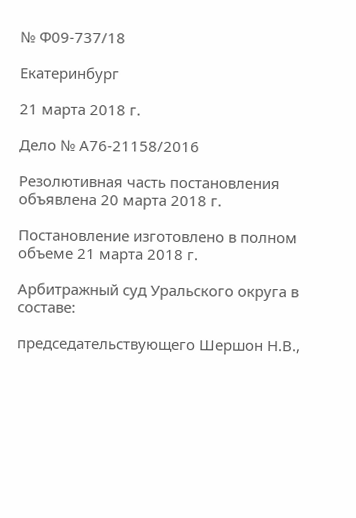№ Ф09-737/18

Екатеринбург

21 марта 2018 г.

Дело № А76-21158/2016

Резолютивная часть постановления объявлена 20 марта 2018 г.

Постановление изготовлено в полном объеме 21 марта 2018 г.

Арбитражный суд Уральского округа в составе:

председательствующего Шершон Н.В.,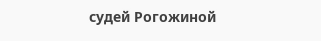судей Рогожиной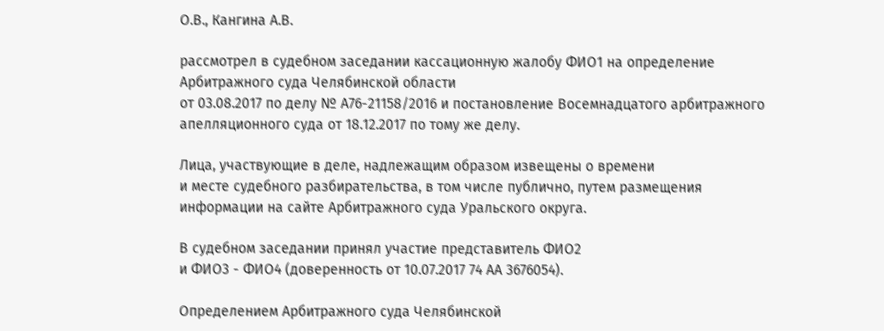О.В., Кангина А.В.

рассмотрел в судебном заседании кассационную жалобу ФИО1 на определение Арбитражного суда Челябинской области
от 03.08.2017 по делу № А76-21158/2016 и постановление Восемнадцатого арбитражного апелляционного суда от 18.12.2017 по тому же делу.

Лица, участвующие в деле, надлежащим образом извещены о времени
и месте судебного разбирательства, в том числе публично, путем размещения информации на сайте Арбитражного суда Уральского округа.

В судебном заседании принял участие представитель ФИО2
и ФИО3 - ФИО4 (доверенность от 10.07.2017 74 АА 3676054).

Определением Арбитражного суда Челябинской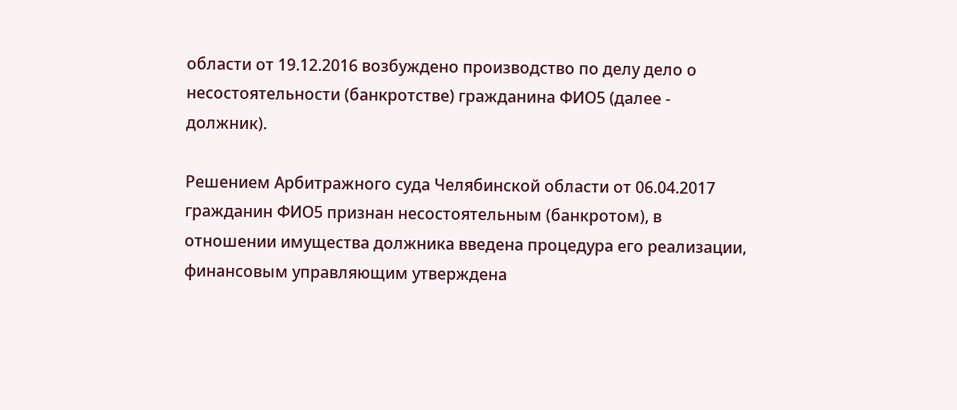области от 19.12.2016 возбуждено производство по делу дело о несостоятельности (банкротстве) гражданина ФИО5 (далее - должник).

Решением Арбитражного суда Челябинской области от 06.04.2017 гражданин ФИО5 признан несостоятельным (банкротом), в отношении имущества должника введена процедура его реализации, финансовым управляющим утверждена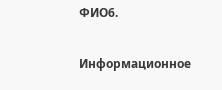ФИО6.

Информационное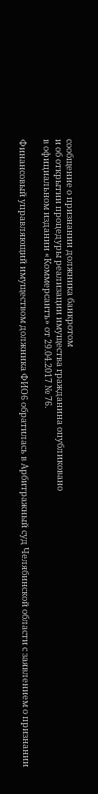сообщение о признании должника банкротом
и об открытии процедуры реализации имущества гражданина опубликовано
в официальном издании «Коммерсантъ» от 29.04.2017 № 76.

Финансовый управляющий имуществом должника ФИО6 обратилась в Арбитражный суд Челябинской области с заявлением о признании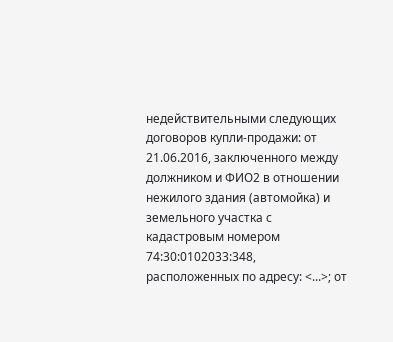недействительными следующих договоров купли-продажи: от 21.06.2016, заключенного между должником и ФИО2 в отношении нежилого здания (автомойка) и земельного участка с кадастровым номером 74:30:0102033:348, расположенных по адресу: <...>; от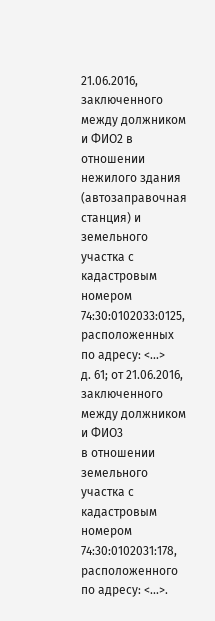21.06.2016, заключенного между должником и ФИО2 в отношении нежилого здания (автозаправочная станция) и земельного участка с кадастровым номером 74:30:0102033:0125, расположенных по адресу: <...>
д. 61; от 21.06.2016, заключенного между должником и ФИО3
в отношении земельного участка с кадастровым номером 74:30:0102031:178, расположенного по адресу: <...>.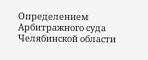Определением Арбитражного суда Челябинской области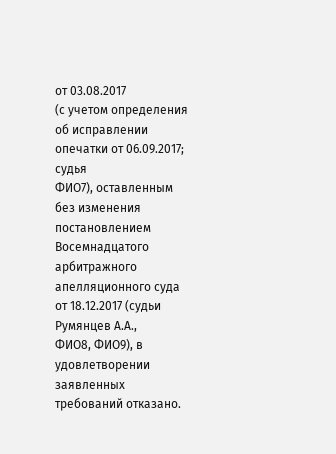от 03.08.2017
(с учетом определения об исправлении опечатки от 06.09.2017; судья
ФИО7), оставленным без изменения постановлением Восемнадцатого арбитражного апелляционного суда от 18.12.2017 (судьи Румянцев А.А.,
ФИО8, ФИО9), в удовлетворении заявленных требований отказано.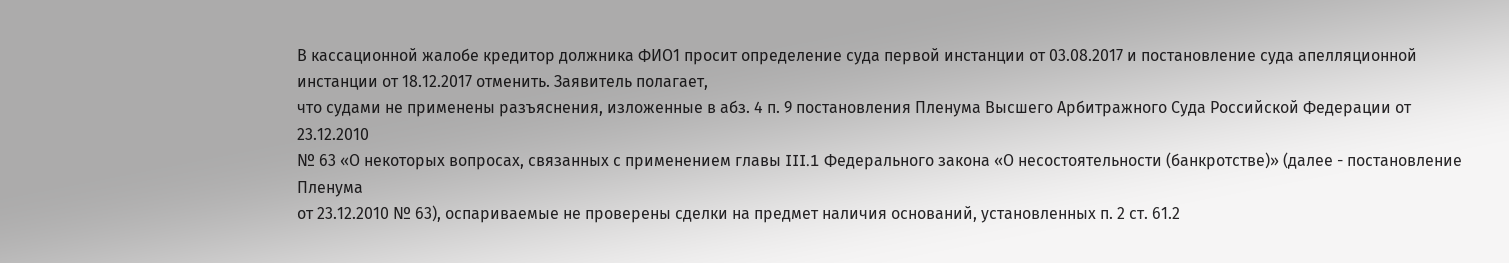В кассационной жалобе кредитор должника ФИО1 просит определение суда первой инстанции от 03.08.2017 и постановление суда апелляционной инстанции от 18.12.2017 отменить. Заявитель полагает,
что судами не применены разъяснения, изложенные в абз. 4 п. 9 постановления Пленума Высшего Арбитражного Суда Российской Федерации от 23.12.2010
№ 63 «О некоторых вопросах, связанных с применением главы III.1 Федерального закона «О несостоятельности (банкротстве)» (далее - постановление Пленума
от 23.12.2010 № 63), оспариваемые не проверены сделки на предмет наличия оснований, установленных п. 2 ст. 61.2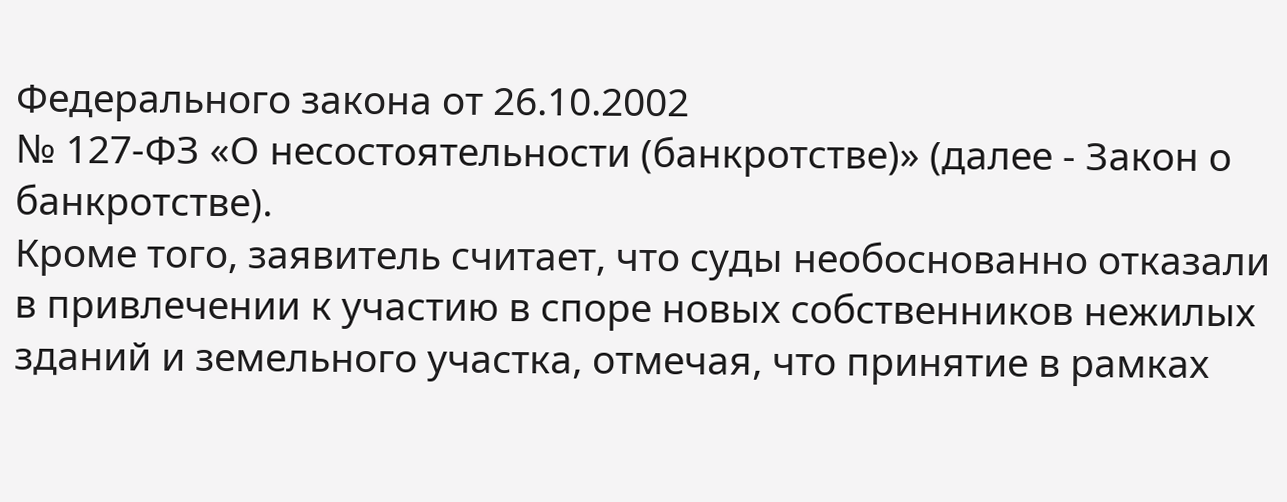Федерального закона от 26.10.2002
№ 127-ФЗ «О несостоятельности (банкротстве)» (далее - Закон о банкротстве).
Кроме того, заявитель считает, что суды необоснованно отказали в привлечении к участию в споре новых собственников нежилых зданий и земельного участка, отмечая, что принятие в рамках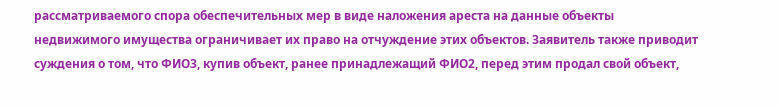рассматриваемого спора обеспечительных мер в виде наложения ареста на данные объекты недвижимого имущества ограничивает их право на отчуждение этих объектов. Заявитель также приводит суждения о том, что ФИО3, купив объект, ранее принадлежащий ФИО2, перед этим продал свой объект,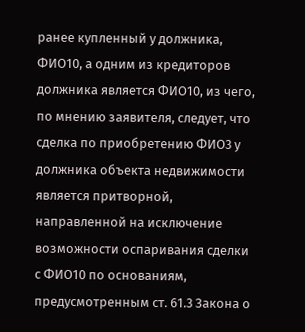ранее купленный у должника, ФИО10, а одним из кредиторов должника является ФИО10, из чего, по мнению заявителя, следует, что сделка по приобретению ФИО3 у должника объекта недвижимости является притворной, направленной на исключение возможности оспаривания сделки с ФИО10 по основаниям, предусмотренным ст. 61.3 Закона о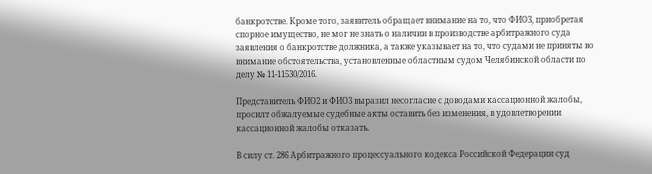банкротстве. Кроме того, заявитель обращает внимание на то, что ФИО3, приобретая спорное имущество, не мог не знать о наличии в производстве арбитражного суда заявления о банкротстве должника, а также указывает на то, что судами не приняты во внимание обстоятельства, установленные областным судом Челябинской области по делу № 11-11530/2016.

Представитель ФИО2 и ФИО3 выразил несогласие с доводами кассационной жалобы, просилт обжалуемые судебные акты оставить без изменения, в удовлетворении кассационной жалобы отказать.

В силу ст. 286 Арбитражного процессуального кодекса Российской Федерации суд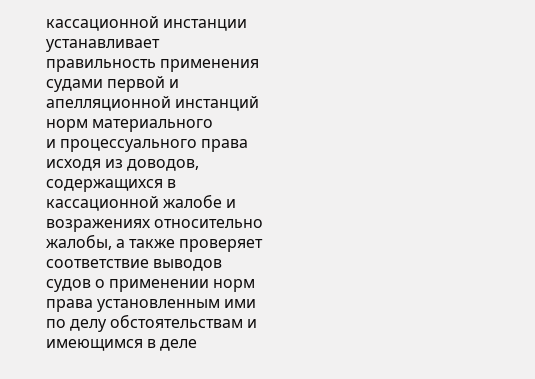кассационной инстанции устанавливает правильность применения судами первой и апелляционной инстанций норм материального
и процессуального права исходя из доводов, содержащихся в кассационной жалобе и возражениях относительно жалобы, а также проверяет соответствие выводов судов о применении норм права установленным ими по делу обстоятельствам и имеющимся в деле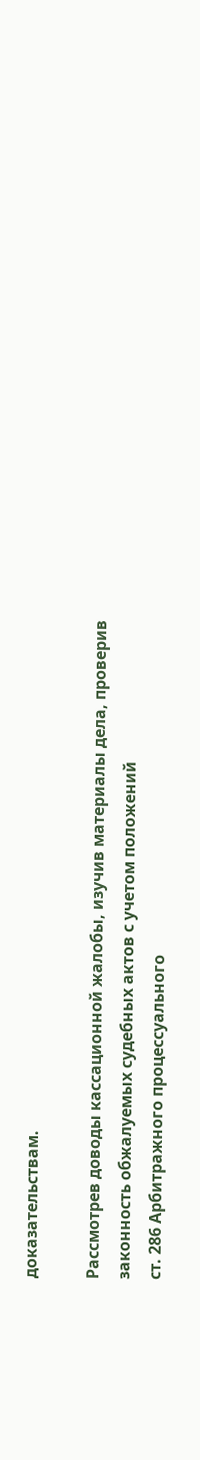доказательствам.

Рассмотрев доводы кассационной жалобы, изучив материалы дела, проверив законность обжалуемых судебных актов с учетом положений
ст. 286 Арбитражного процессуального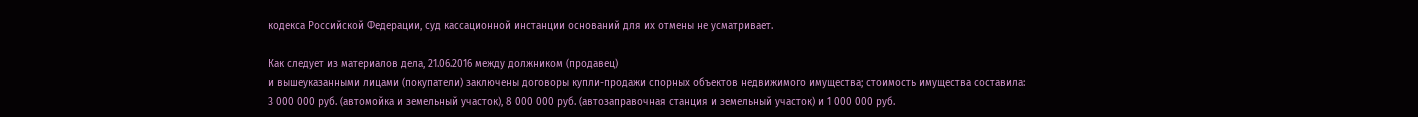кодекса Российской Федерации, суд кассационной инстанции оснований для их отмены не усматривает.

Как следует из материалов дела, 21.06.2016 между должником (продавец)
и вышеуказанными лицами (покупатели) заключены договоры купли-продажи спорных объектов недвижимого имущества; стоимость имущества составила:
3 000 000 руб. (автомойка и земельный участок), 8 000 000 руб. (автозаправочная станция и земельный участок) и 1 000 000 руб.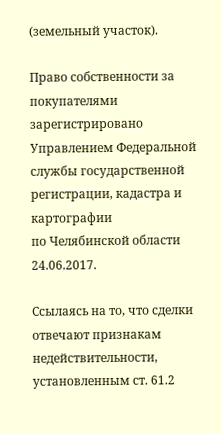(земельный участок).

Право собственности за покупателями зарегистрировано Управлением Федеральной службы государственной регистрации, кадастра и картографии
по Челябинской области 24.06.2017.

Ссылаясь на то, что сделки отвечают признакам недействительности, установленным ст. 61.2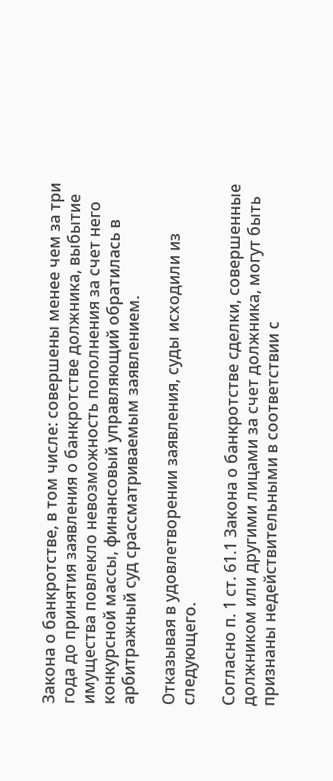Закона о банкротстве, в том числе: совершены менее чем за три года до принятия заявления о банкротстве должника, выбытие имущества повлекло невозможность пополнения за счет него конкурсной массы, финансовый управляющий обратилась в арбитражный суд срассматриваемым заявлением.

Отказывая в удовлетворении заявления, суды исходили из следующего.

Согласно п. 1 ст. 61.1 Закона о банкротстве сделки, совершенные должником или другими лицами за счет должника, могут быть признаны недействительными в соответствии с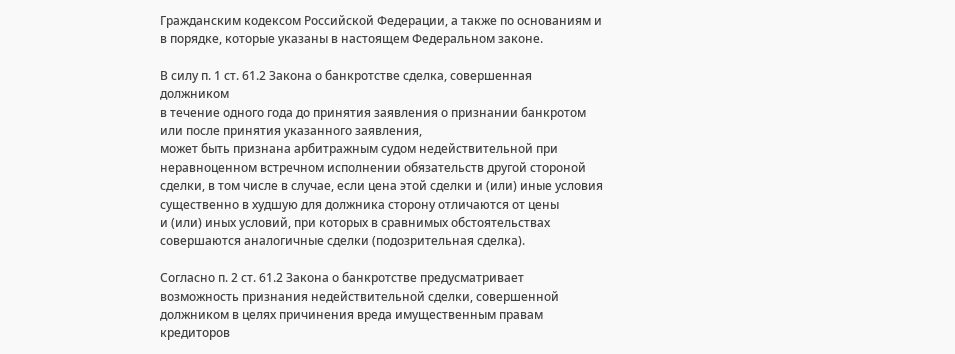Гражданским кодексом Российской Федерации, а также по основаниям и в порядке, которые указаны в настоящем Федеральном законе.

В силу п. 1 ст. 61.2 Закона о банкротстве сделка, совершенная должником
в течение одного года до принятия заявления о признании банкротом или после принятия указанного заявления,
может быть признана арбитражным судом недействительной при неравноценном встречном исполнении обязательств другой стороной сделки, в том числе в случае, если цена этой сделки и (или) иные условия существенно в худшую для должника сторону отличаются от цены
и (или) иных условий, при которых в сравнимых обстоятельствах совершаются аналогичные сделки (подозрительная сделка).

Согласно п. 2 ст. 61.2 Закона о банкротстве предусматривает возможность признания недействительной сделки, совершенной должником в целях причинения вреда имущественным правам кредиторов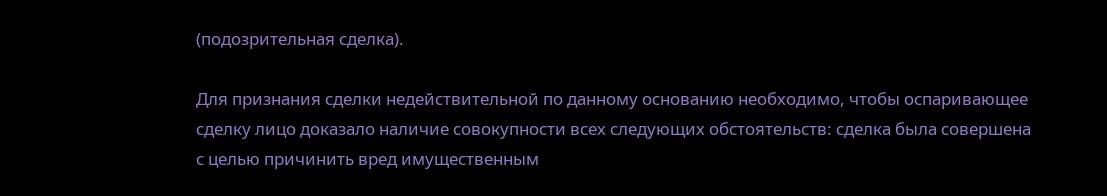(подозрительная сделка).

Для признания сделки недействительной по данному основанию необходимо, чтобы оспаривающее сделку лицо доказало наличие совокупности всех следующих обстоятельств: сделка была совершена с целью причинить вред имущественным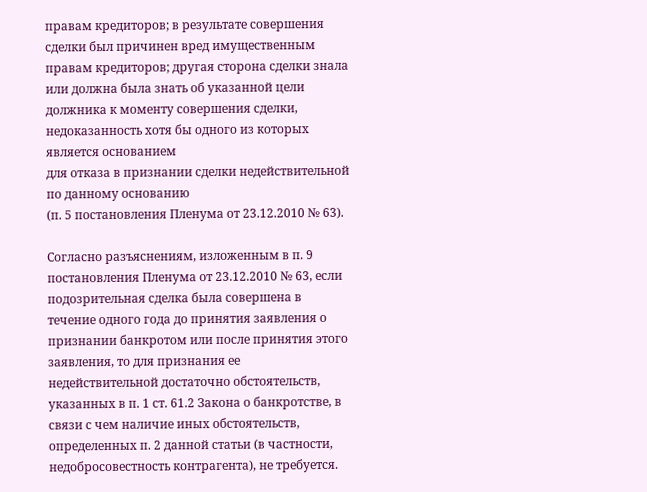правам кредиторов; в результате совершения сделки был причинен вред имущественным правам кредиторов; другая сторона сделки знала или должна была знать об указанной цели должника к моменту совершения сделки, недоказанность хотя бы одного из которых является основанием
для отказа в признании сделки недействительной по данному основанию
(п. 5 постановления Пленума от 23.12.2010 № 63).

Согласно разъяснениям, изложенным в п. 9 постановления Пленума от 23.12.2010 № 63, если подозрительная сделка была совершена в течение одного года до принятия заявления о признании банкротом или после принятия этого заявления, то для признания ее недействительной достаточно обстоятельств, указанных в п. 1 ст. 61.2 Закона о банкротстве, в связи с чем наличие иных обстоятельств, определенных п. 2 данной статьи (в частности, недобросовестность контрагента), не требуется.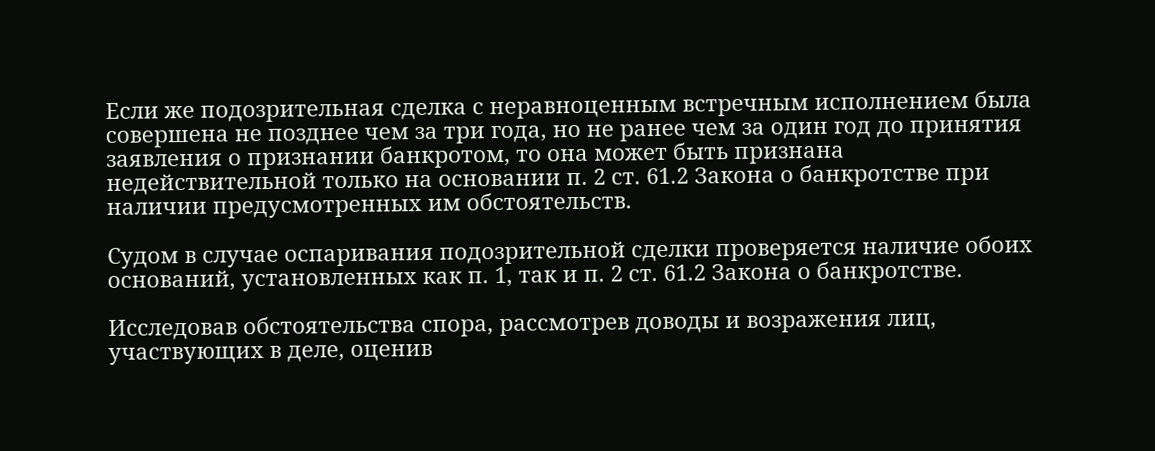Если же подозрительная сделка с неравноценным встречным исполнением была совершена не позднее чем за три года, но не ранее чем за один год до принятия заявления о признании банкротом, то она может быть признана недействительной только на основании п. 2 ст. 61.2 Закона о банкротстве при наличии предусмотренных им обстоятельств.

Судом в случае оспаривания подозрительной сделки проверяется наличие обоих оснований, установленных как п. 1, так и п. 2 ст. 61.2 Закона о банкротстве.

Исследовав обстоятельства спора, рассмотрев доводы и возражения лиц, участвующих в деле, оценив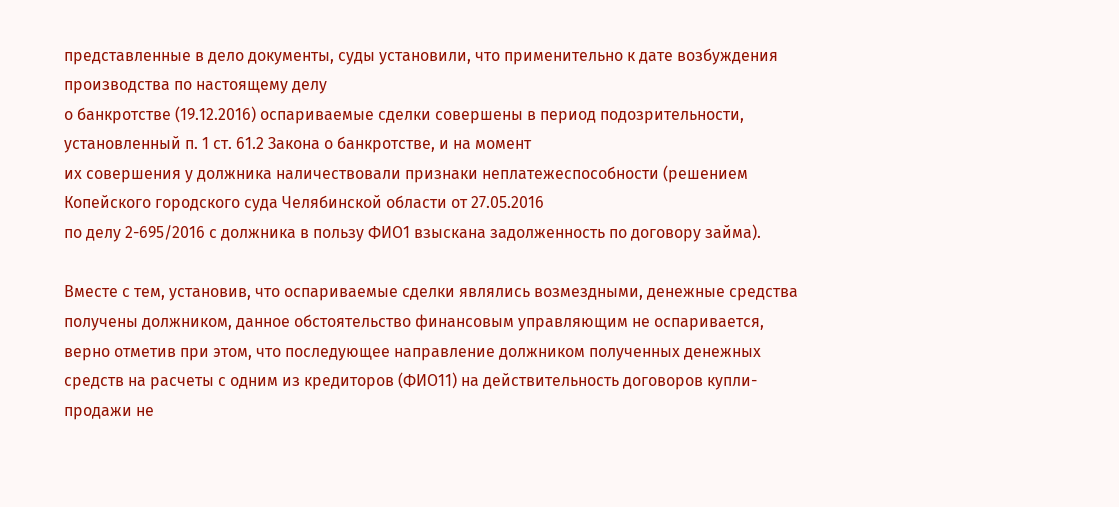представленные в дело документы, суды установили, что применительно к дате возбуждения производства по настоящему делу
о банкротстве (19.12.2016) оспариваемые сделки совершены в период подозрительности, установленный п. 1 ст. 61.2 Закона о банкротстве, и на момент
их совершения у должника наличествовали признаки неплатежеспособности (решением Копейского городского суда Челябинской области от 27.05.2016
по делу 2-695/2016 с должника в пользу ФИО1 взыскана задолженность по договору займа).

Вместе с тем, установив, что оспариваемые сделки являлись возмездными, денежные средства получены должником, данное обстоятельство финансовым управляющим не оспаривается, верно отметив при этом, что последующее направление должником полученных денежных средств на расчеты с одним из кредиторов (ФИО11) на действительность договоров купли-продажи не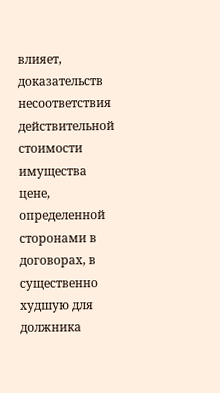влияет, доказательств несоответствия действительной стоимости имущества цене, определенной сторонами в договорах, в существенно худшую для должника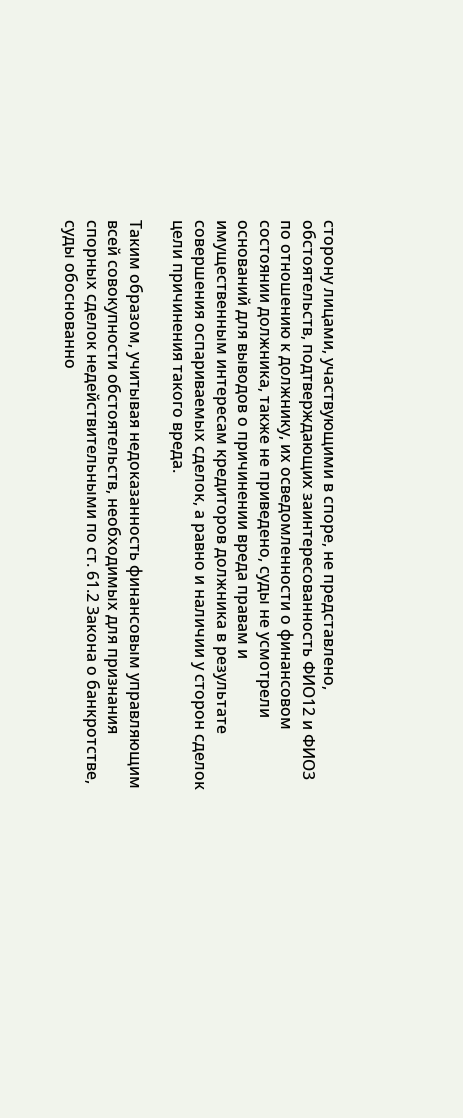сторону лицами, участвующими в споре, не представлено, обстоятельств, подтверждающих заинтересованность ФИО12 и ФИО3 по отношению к должнику, их осведомленности о финансовом состоянии должника, также не приведено, суды не усмотрели оснований для выводов о причинении вреда правам и имущественным интересам кредиторов должника в результате совершения оспариваемых сделок, а равно и наличии у сторон сделок цели причинения такого вреда.

Таким образом, учитывая недоказанность финансовым управляющим всей совокупности обстоятельств, необходимых для признания спорных сделок недействительными по ст. 61.2 Закона о банкротстве, суды обоснованно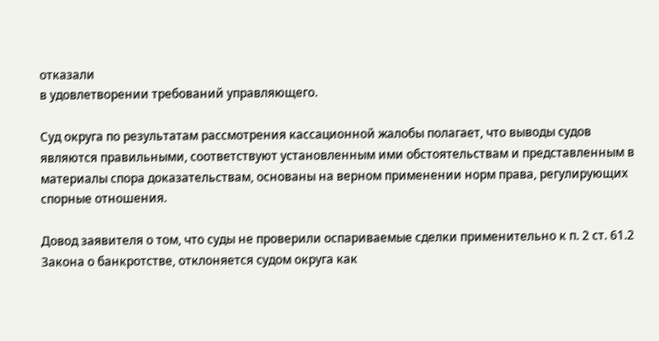отказали
в удовлетворении требований управляющего.

Суд округа по результатам рассмотрения кассационной жалобы полагает, что выводы судов являются правильными, соответствуют установленным ими обстоятельствам и представленным в материалы спора доказательствам, основаны на верном применении норм права, регулирующих спорные отношения.

Довод заявителя о том, что суды не проверили оспариваемые сделки применительно к п. 2 ст. 61.2 Закона о банкротстве, отклоняется судом округа как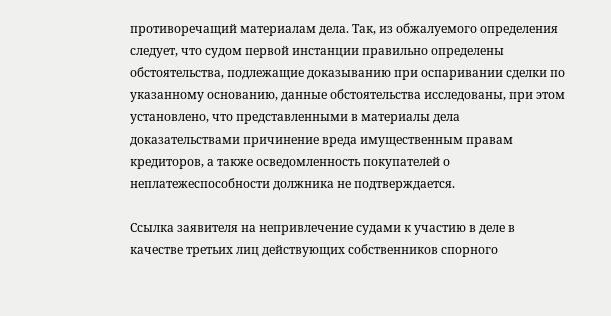противоречащий материалам дела. Так, из обжалуемого определения следует, что судом первой инстанции правильно определены обстоятельства, подлежащие доказыванию при оспаривании сделки по указанному основанию, данные обстоятельства исследованы, при этом установлено, что представленными в материалы дела доказательствами причинение вреда имущественным правам кредиторов, а также осведомленность покупателей о неплатежеспособности должника не подтверждается.

Ссылка заявителя на непривлечение судами к участию в деле в качестве третьих лиц действующих собственников спорного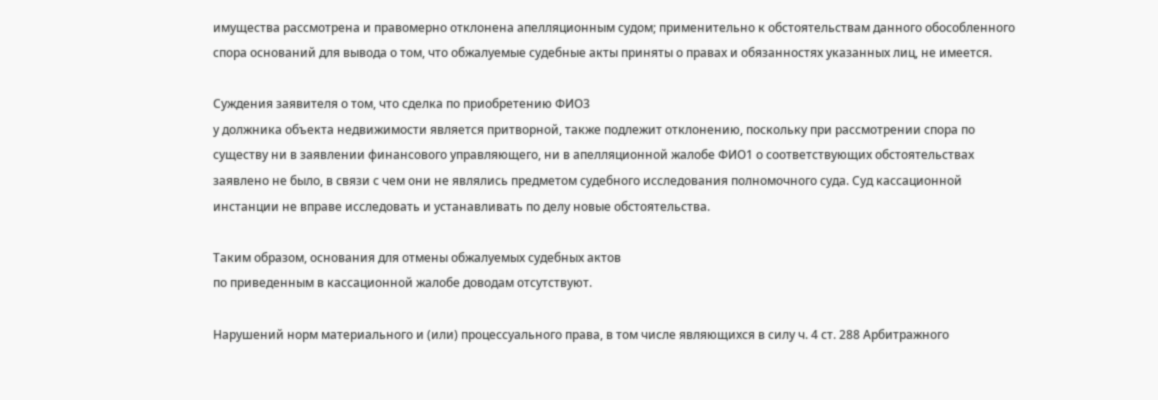имущества рассмотрена и правомерно отклонена апелляционным судом; применительно к обстоятельствам данного обособленного спора оснований для вывода о том, что обжалуемые судебные акты приняты о правах и обязанностях указанных лиц, не имеется.

Суждения заявителя о том, что сделка по приобретению ФИО3
у должника объекта недвижимости является притворной, также подлежит отклонению, поскольку при рассмотрении спора по существу ни в заявлении финансового управляющего, ни в апелляционной жалобе ФИО1 о соответствующих обстоятельствах заявлено не было, в связи с чем они не являлись предметом судебного исследования полномочного суда. Суд кассационной инстанции не вправе исследовать и устанавливать по делу новые обстоятельства.

Таким образом, основания для отмены обжалуемых судебных актов
по приведенным в кассационной жалобе доводам отсутствуют.

Нарушений норм материального и (или) процессуального права, в том числе являющихся в силу ч. 4 ст. 288 Арбитражного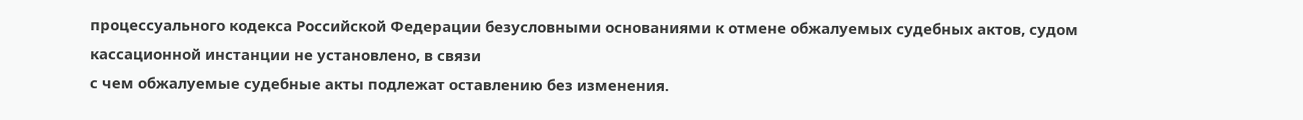процессуального кодекса Российской Федерации безусловными основаниями к отмене обжалуемых судебных актов, судом кассационной инстанции не установлено, в связи
с чем обжалуемые судебные акты подлежат оставлению без изменения.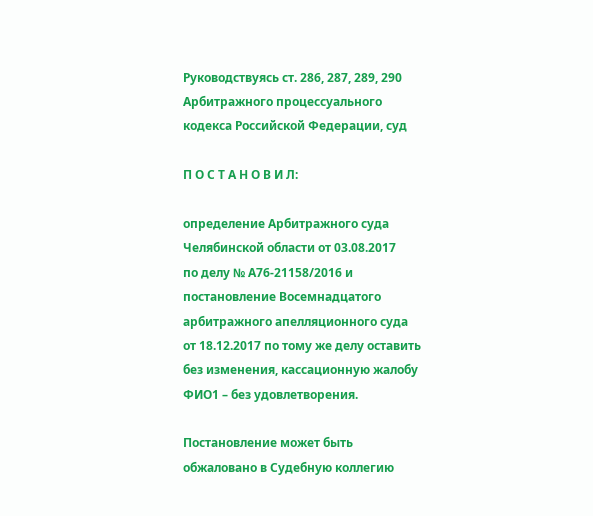Руководствуясь ст. 286, 287, 289, 290 Арбитражного процессуального кодекса Российской Федерации, суд

П О С Т А Н О В И Л:

определение Арбитражного суда Челябинской области от 03.08.2017
по делу № А76-21158/2016 и постановление Восемнадцатого арбитражного апелляционного суда от 18.12.2017 по тому же делу оставить без изменения, кассационную жалобу ФИО1 – без удовлетворения.

Постановление может быть обжаловано в Судебную коллегию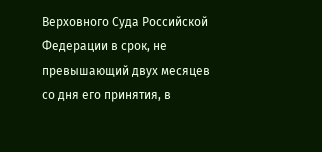Верховного Суда Российской Федерации в срок, не превышающий двух месяцев со дня его принятия, в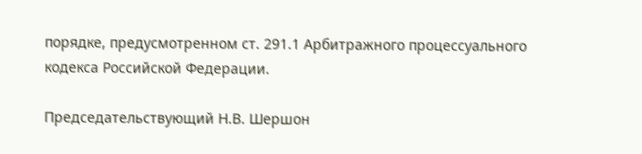порядке, предусмотренном ст. 291.1 Арбитражного процессуального кодекса Российской Федерации.

Председательствующий Н.В. Шершон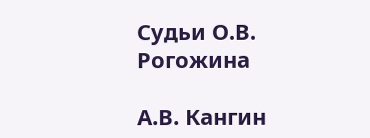Судьи О.В. Рогожина

А.В. Кангин